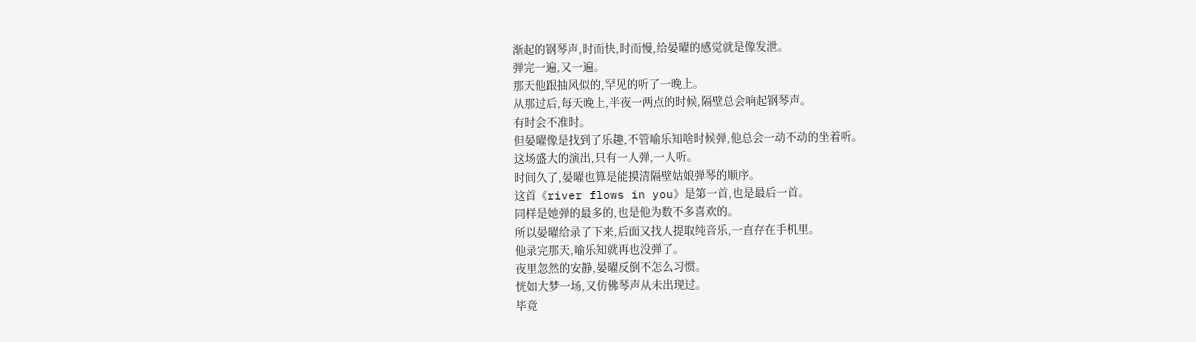渐起的钢琴声,时而快,时而慢,给晏曜的感觉就是像发泄。
弹完一遍,又一遍。
那天他跟抽风似的,罕见的听了一晚上。
从那过后,每天晚上,半夜一两点的时候,隔壁总会响起钢琴声。
有时会不准时。
但晏曜像是找到了乐趣,不管喻乐知啥时候弹,他总会一动不动的坐着听。
这场盛大的演出,只有一人弹,一人听。
时间久了,晏曜也算是能摸清隔壁姑娘弹琴的顺序。
这首《river flows in you》是第一首,也是最后一首。
同样是她弹的最多的,也是他为数不多喜欢的。
所以晏曜给录了下来,后面又找人提取纯音乐,一直存在手机里。
他录完那天,喻乐知就再也没弹了。
夜里忽然的安静,晏曜反倒不怎么习惯。
恍如大梦一场,又仿佛琴声从未出现过。
毕竟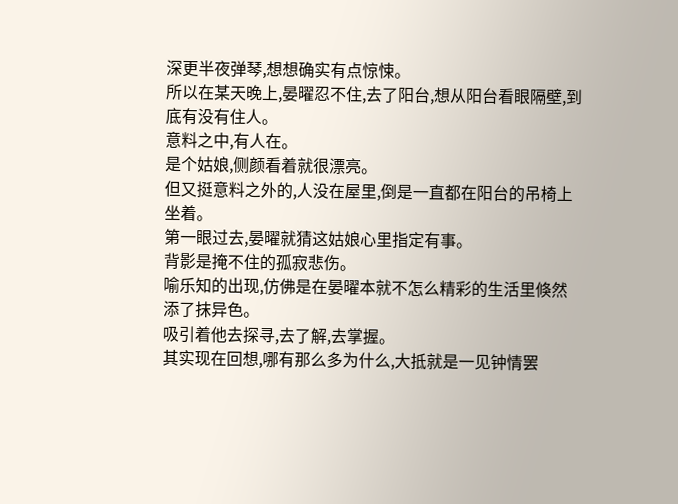深更半夜弹琴,想想确实有点惊悚。
所以在某天晚上,晏曜忍不住,去了阳台,想从阳台看眼隔壁,到底有没有住人。
意料之中,有人在。
是个姑娘,侧颜看着就很漂亮。
但又挺意料之外的,人没在屋里,倒是一直都在阳台的吊椅上坐着。
第一眼过去,晏曜就猜这姑娘心里指定有事。
背影是掩不住的孤寂悲伤。
喻乐知的出现,仿佛是在晏曜本就不怎么精彩的生活里倏然添了抹异色。
吸引着他去探寻,去了解,去掌握。
其实现在回想,哪有那么多为什么,大抵就是一见钟情罢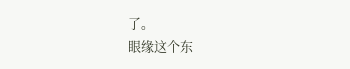了。
眼缘这个东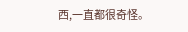西,一直都很奇怪。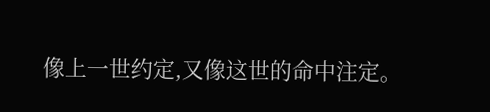像上一世约定,又像这世的命中注定。